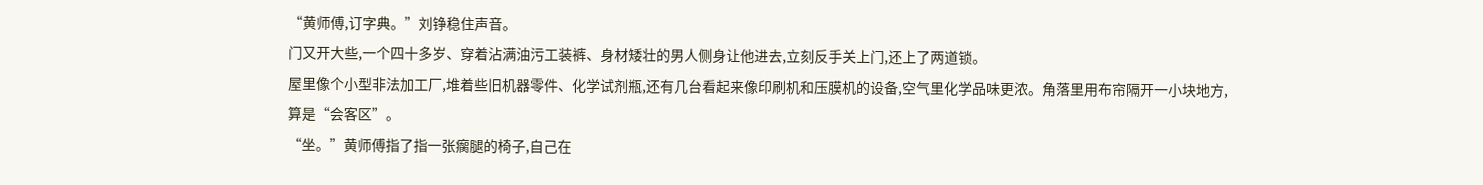“黄师傅,订字典。”刘铮稳住声音。
门又开大些,一个四十多岁、穿着沾满油污工装裤、身材矮壮的男人侧身让他进去,立刻反手关上门,还上了两道锁。
屋里像个小型非法加工厂,堆着些旧机器零件、化学试剂瓶,还有几台看起来像印刷机和压膜机的设备,空气里化学品味更浓。角落里用布帘隔开一小块地方,算是“会客区”。
“坐。”黄师傅指了指一张瘸腿的椅子,自己在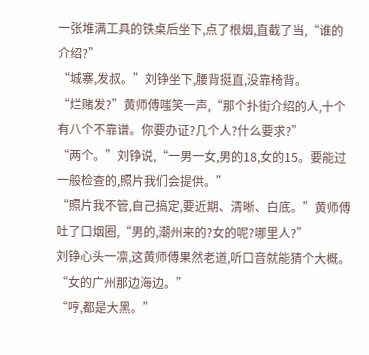一张堆满工具的铁桌后坐下,点了根烟,直截了当,“谁的介绍?”
“城寨,发叔。”刘铮坐下,腰背挺直,没靠椅背。
“烂赌发?”黄师傅嗤笑一声,“那个扑街介绍的人,十个有八个不靠谱。你要办证?几个人?什么要求?”
“两个。”刘铮说,“一男一女,男的18,女的15。要能过一般检查的,照片我们会提供。”
“照片我不管,自己搞定,要近期、清晰、白底。”黄师傅吐了口烟圈,“男的,潮州来的?女的呢?哪里人?”
刘铮心头一凛,这黄师傅果然老道,听口音就能猜个大概。“女的广州那边海边。”
“哼,都是大黑。”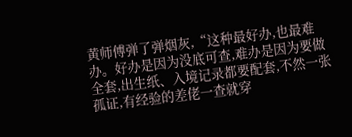黄师傅弹了弹烟灰,“这种最好办,也最难办。好办是因为没底可查,难办是因为要做全套,出生纸、入境记录都要配套,不然一张孤证,有经验的差佬一查就穿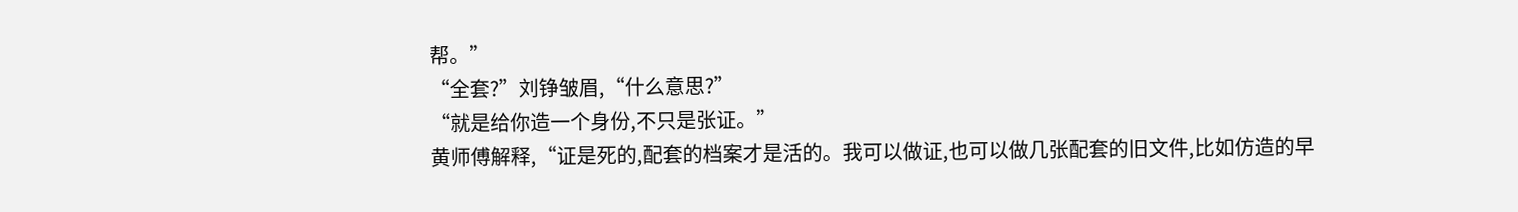帮。”
“全套?”刘铮皱眉,“什么意思?”
“就是给你造一个身份,不只是张证。”
黄师傅解释,“证是死的,配套的档案才是活的。我可以做证,也可以做几张配套的旧文件,比如仿造的早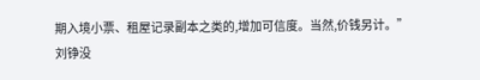期入境小票、租屋记录副本之类的,增加可信度。当然,价钱另计。”
刘铮没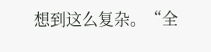想到这么复杂。“全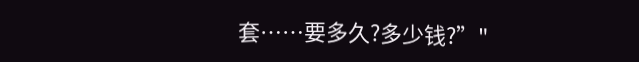套……要多久?多少钱?”"